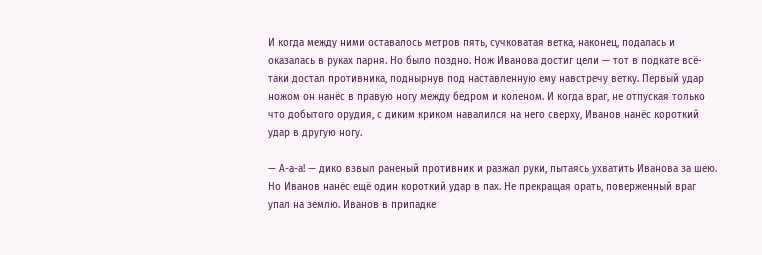И когда между ними оставалось метров пять, сучковатая ветка, наконец, подалась и оказалась в руках парня. Но было поздно. Нож Иванова достиг цели — тот в подкате всё-таки достал противника, поднырнув под наставленную ему навстречу ветку. Первый удар ножом он нанёс в правую ногу между бедром и коленом. И когда враг, не отпуская только что добытого орудия, с диким криком навалился на него сверху, Иванов нанёс короткий удар в другую ногу.

— А-а-а! — дико взвыл раненый противник и разжал руки, пытаясь ухватить Иванова за шею. Но Иванов нанёс ещё один короткий удар в пах. Не прекращая орать, поверженный враг упал на землю. Иванов в припадке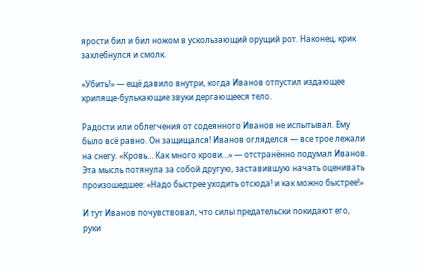ярости бил и бил ножом в ускользающий орущий рот. Наконец, крик захлебнулся и смолк.

«Убить!» — ещё давило внутри, когда Иванов отпустил издающее хрипяще-булькающие звуки дергающееся тело.

Радости или облегчения от содеянного Иванов не испытывал. Ему было всё равно. Он защищался! Иванов огляделся — все трое лежали на снегу. «Кровь… Как много крови…» — отстранённо подумал Иванов. Эта мысль потянула за собой другую, заставившую начать оценивать произошедшее: «Надо быстрее уходить отсюда! и как можно быстрее!»

И тут Иванов почувствовал, что силы предательски покидают его, руки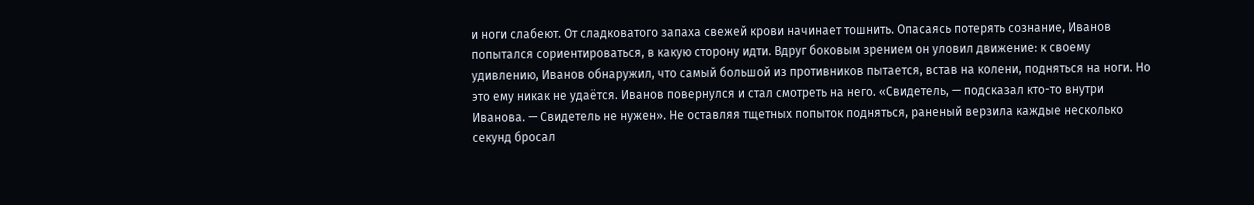и ноги слабеют. От сладковатого запаха свежей крови начинает тошнить. Опасаясь потерять сознание, Иванов попытался сориентироваться, в какую сторону идти. Вдруг боковым зрением он уловил движение: к своему удивлению, Иванов обнаружил, что самый большой из противников пытается, встав на колени, подняться на ноги. Но это ему никак не удаётся. Иванов повернулся и стал смотреть на него. «Свидетель, — подсказал кто-то внутри Иванова. — Свидетель не нужен». Не оставляя тщетных попыток подняться, раненый верзила каждые несколько секунд бросал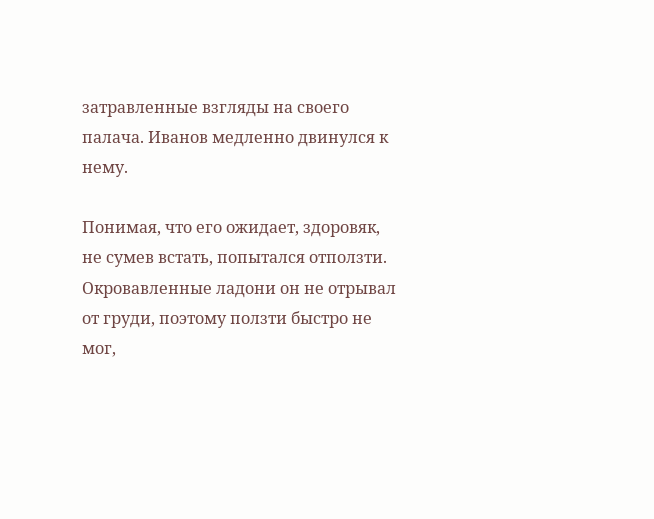затравленные взгляды на своего палача. Иванов медленно двинулся к нему.

Понимая, что его ожидает, здоровяк, не сумев встать, попытался отползти. Окровавленные ладони он не отрывал от груди, поэтому ползти быстро не мог,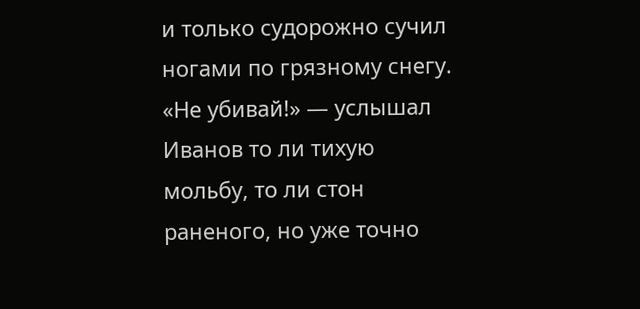и только судорожно сучил ногами по грязному снегу. «Не убивай!» — услышал Иванов то ли тихую мольбу, то ли стон раненого, но уже точно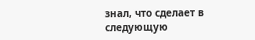знал, что сделает в следующую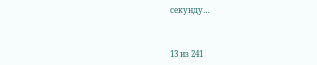секунду…



13 из 241